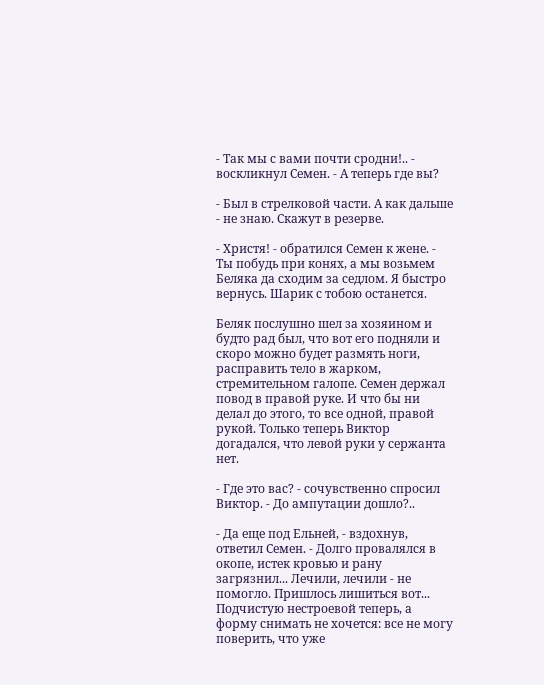- Так мы с вами почти сродни!.. - воскликнул Семен. - А теперь где вы?

- Был в стрелковой части. А как дальше - не знаю. Скажут в резерве.

- Христя! - обратился Семен к жене. - Ты побудь при конях, а мы возьмем Беляка да сходим за седлом. Я быстро вернусь. Шарик с тобою останется.

Беляк послушно шел за хозяином и будто рад был, что вот его подняли и скоро можно будет размять ноги, расправить тело в жарком, стремительном галопе. Семен держал повод в правой руке. И что бы ни делал до этого, то все одной, правой рукой. Только теперь Виктор догадался, что левой руки у сержанта нет.

- Где это вас? - сочувственно спросил Виктор. - До ампутации дошло?..

- Да еще под Ельней, - вздохнув, ответил Семен. - Долго провалялся в окопе, истек кровью и рану загрязнил... Лечили, лечили - не помогло. Пришлось лишиться вот... Подчистую нестроевой теперь, а форму снимать не хочется: все не могу поверить, что уже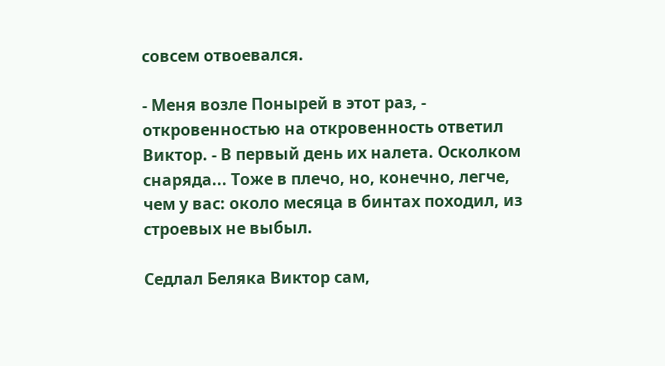совсем отвоевался.

- Меня возле Понырей в этот раз, - откровенностью на откровенность ответил Виктор. - В первый день их налета. Осколком снаряда... Тоже в плечо, но, конечно, легче, чем у вас: около месяца в бинтах походил, из строевых не выбыл.

Седлал Беляка Виктор сам,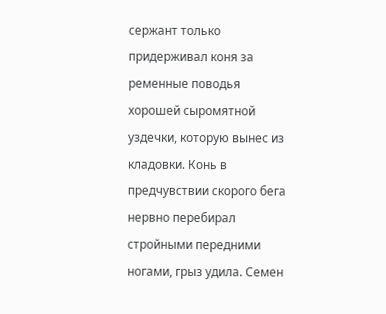сержант только придерживал коня за ременные поводья хорошей сыромятной уздечки, которую вынес из кладовки. Конь в предчувствии скорого бега нервно перебирал стройными передними ногами, грыз удила. Семен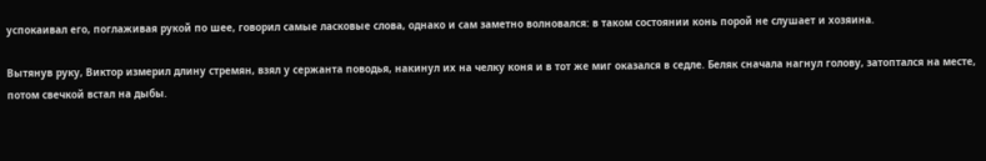успокаивал его, поглаживая рукой по шее, говорил самые ласковые слова, однако и сам заметно волновался: в таком состоянии конь порой не слушает и хозяина.

Вытянув руку, Виктор измерил длину стремян, взял у сержанта поводья, накинул их на челку коня и в тот же миг оказался в седле. Беляк сначала нагнул голову, затоптался на месте, потом свечкой встал на дыбы.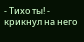- Тихо ты! - крикнул на него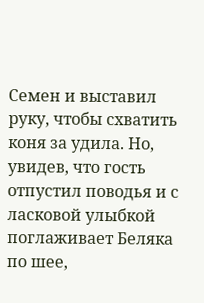Семен и выставил руку, чтобы схватить коня за удила. Но, увидев, что гость отпустил поводья и с ласковой улыбкой поглаживает Беляка по шее,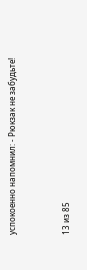успокоенно напомнил: - Рюкзак не забудьте!



13 из 85